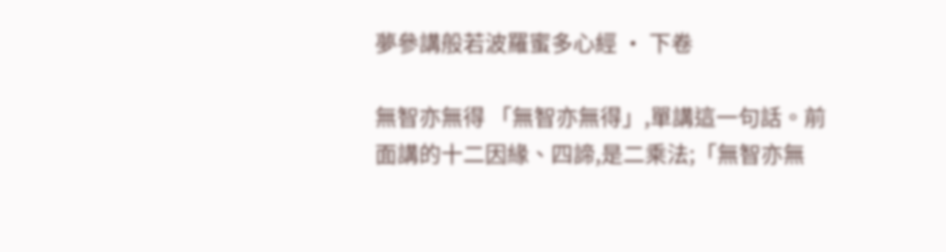夢參講般若波羅蜜多心經 · 下卷

無智亦無得 「無智亦無得」,單講這一句話。前面講的十二因緣、四諦,是二乘法;「無智亦無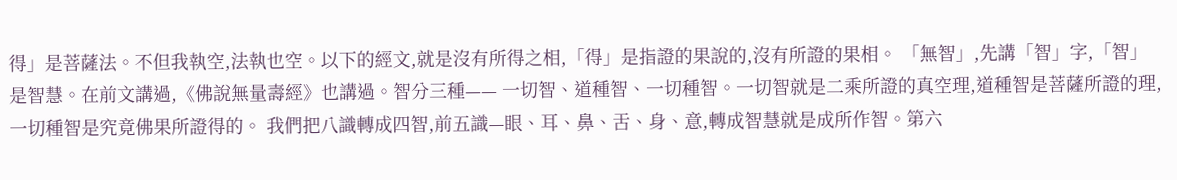得」是菩薩法。不但我執空,法執也空。以下的經文,就是沒有所得之相,「得」是指證的果說的,沒有所證的果相。 「無智」,先講「智」字,「智」是智慧。在前文講過,《佛說無量壽經》也講過。智分三種—— 一切智、道種智、一切種智。一切智就是二乘所證的真空理,道種智是菩薩所證的理,一切種智是究竟佛果所證得的。 我們把八識轉成四智,前五識—眼、耳、鼻、舌、身、意,轉成智慧就是成所作智。第六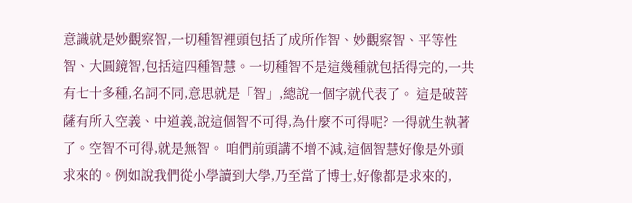意識就是妙觀察智,一切種智裡頭包括了成所作智、妙觀察智、平等性智、大圓鏡智,包括這四種智慧。一切種智不是這幾種就包括得完的,一共有七十多種,名詞不同,意思就是「智」,總說一個字就代表了。 這是破菩薩有所入空義、中道義,說這個智不可得,為什麼不可得呢? 一得就生執著了。空智不可得,就是無智。 咱們前頭講不增不減,這個智慧好像是外頭求來的。例如說我們從小學讀到大學,乃至當了博士,好像都是求來的,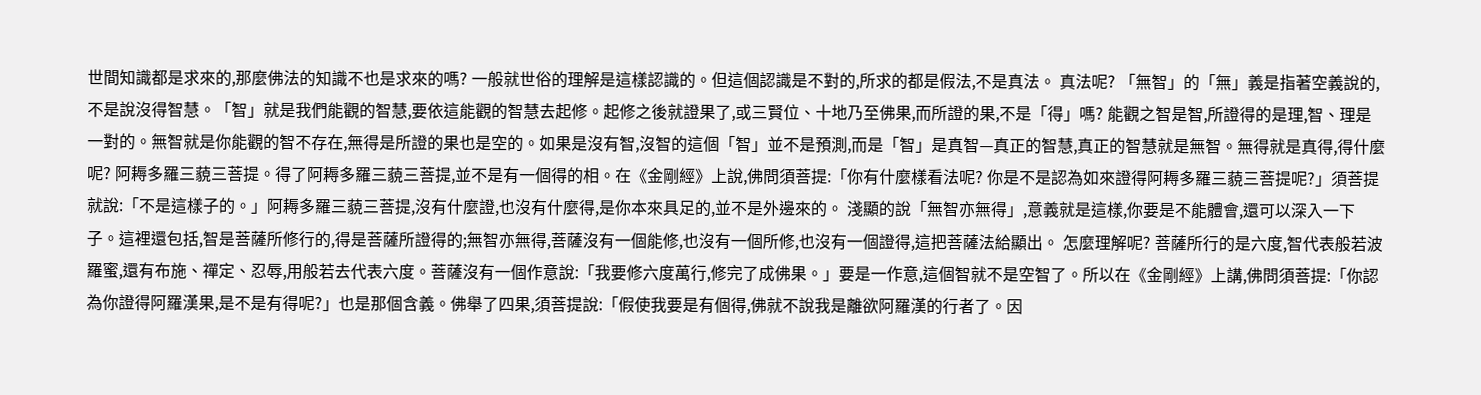世間知識都是求來的,那麼佛法的知識不也是求來的嗎? 一般就世俗的理解是這樣認識的。但這個認識是不對的,所求的都是假法,不是真法。 真法呢? 「無智」的「無」義是指著空義說的,不是說沒得智慧。「智」就是我們能觀的智慧,要依這能觀的智慧去起修。起修之後就證果了,或三賢位、十地乃至佛果,而所證的果,不是「得」嗎? 能觀之智是智,所證得的是理,智、理是一對的。無智就是你能觀的智不存在,無得是所證的果也是空的。如果是沒有智,沒智的這個「智」並不是預測,而是「智」是真智—真正的智慧,真正的智慧就是無智。無得就是真得,得什麼呢? 阿耨多羅三藐三菩提。得了阿耨多羅三藐三菩提,並不是有一個得的相。在《金剛經》上說,佛問須菩提:「你有什麼樣看法呢? 你是不是認為如來證得阿耨多羅三藐三菩提呢?」須菩提就說:「不是這樣子的。」阿耨多羅三藐三菩提,沒有什麼證,也沒有什麼得,是你本來具足的,並不是外邊來的。 淺顯的說「無智亦無得」,意義就是這樣,你要是不能體會,還可以深入一下子。這裡還包括,智是菩薩所修行的,得是菩薩所證得的;無智亦無得,菩薩沒有一個能修,也沒有一個所修,也沒有一個證得,這把菩薩法給顯出。 怎麼理解呢? 菩薩所行的是六度,智代表般若波羅蜜,還有布施、禪定、忍辱,用般若去代表六度。菩薩沒有一個作意說:「我要修六度萬行,修完了成佛果。」要是一作意,這個智就不是空智了。所以在《金剛經》上講,佛問須菩提:「你認為你證得阿羅漢果,是不是有得呢?」也是那個含義。佛舉了四果,須菩提說:「假使我要是有個得,佛就不說我是離欲阿羅漢的行者了。因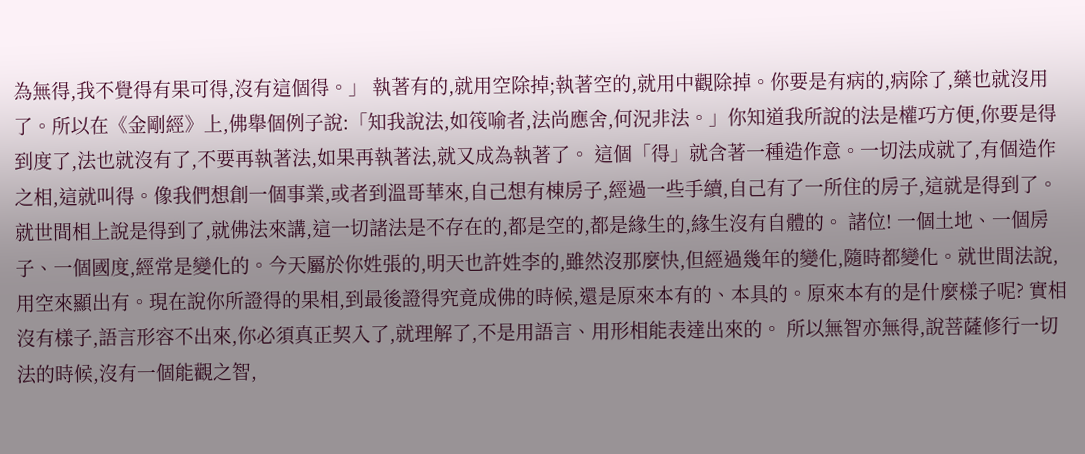為無得,我不覺得有果可得,沒有這個得。」 執著有的,就用空除掉;執著空的,就用中觀除掉。你要是有病的,病除了,藥也就沒用了。所以在《金剛經》上,佛舉個例子說:「知我說法,如筏喻者,法尚應舍,何況非法。」你知道我所說的法是權巧方便,你要是得到度了,法也就沒有了,不要再執著法,如果再執著法,就又成為執著了。 這個「得」就含著一種造作意。一切法成就了,有個造作之相,這就叫得。像我們想創一個事業,或者到溫哥華來,自己想有棟房子,經過一些手續,自己有了一所住的房子,這就是得到了。就世間相上說是得到了,就佛法來講,這一切諸法是不存在的,都是空的,都是緣生的,緣生沒有自體的。 諸位! 一個土地、一個房子、一個國度,經常是變化的。今天屬於你姓張的,明天也許姓李的,雖然沒那麼快,但經過幾年的變化,隨時都變化。就世間法說,用空來顯出有。現在說你所證得的果相,到最後證得究竟成佛的時候,還是原來本有的、本具的。原來本有的是什麼樣子呢? 實相沒有樣子,語言形容不出來,你必須真正契入了,就理解了,不是用語言、用形相能表達出來的。 所以無智亦無得,說菩薩修行一切法的時候,沒有一個能觀之智,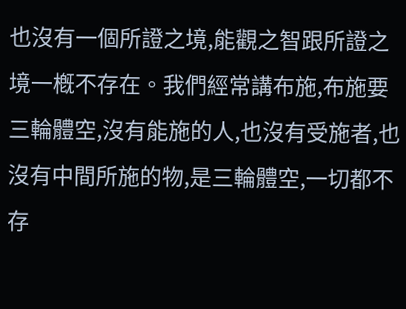也沒有一個所證之境,能觀之智跟所證之境一槪不存在。我們經常講布施,布施要三輪體空,沒有能施的人,也沒有受施者,也沒有中間所施的物,是三輪體空,一切都不存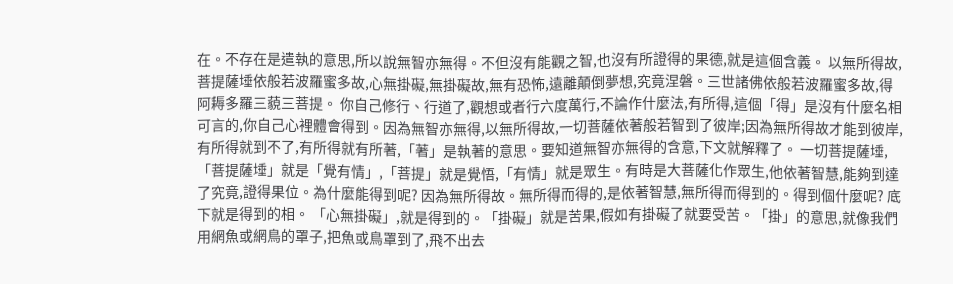在。不存在是遣執的意思,所以說無智亦無得。不但沒有能觀之智,也沒有所證得的果德,就是這個含義。 以無所得故,菩提薩埵依般若波羅蜜多故,心無掛礙,無掛礙故,無有恐怖,遠離顛倒夢想,究竟涅磐。三世諸佛依般若波羅蜜多故,得阿耨多羅三藐三菩提。 你自己修行、行道了,觀想或者行六度萬行,不論作什麼法,有所得,這個「得」是沒有什麼名相可言的,你自己心裡體會得到。因為無智亦無得,以無所得故,一切菩薩依著般若智到了彼岸;因為無所得故才能到彼岸,有所得就到不了,有所得就有所著,「著」是執著的意思。要知道無智亦無得的含意,下文就解釋了。 一切菩提薩埵,「菩提薩埵」就是「覺有情」,「菩提」就是覺悟,「有情」就是眾生。有時是大菩薩化作眾生,他依著智慧,能夠到達了究竟,證得果位。為什麼能得到呢? 因為無所得故。無所得而得的,是依著智慧,無所得而得到的。得到個什麼呢? 底下就是得到的相。 「心無掛礙」,就是得到的。「掛礙」就是苦果,假如有掛礙了就要受苦。「掛」的意思,就像我們用網魚或網鳥的罩子,把魚或鳥罩到了,飛不出去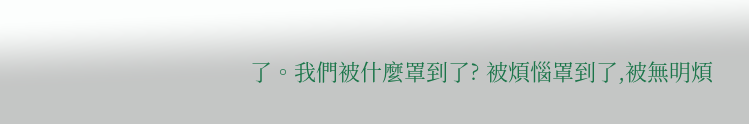了。我們被什麼罩到了? 被煩惱罩到了,被無明煩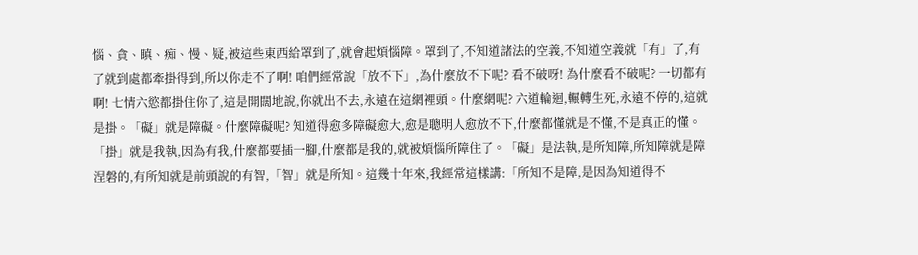惱、貪、瞋、痴、慢、疑,被這些東西給罩到了,就會起煩惱障。罩到了,不知道諸法的空義,不知道空義就「有」了,有了就到處都牽掛得到,所以你走不了啊! 咱們經常說「放不下」,為什麼放不下呢? 看不破呀! 為什麼看不破呢? 一切都有啊! 七情六慾都掛住你了,這是開闊地說,你就出不去,永遠在這網裡頭。什麼網呢? 六道輪迴,輾轉生死,永遠不停的,這就是掛。「礙」就是障礙。什麼障礙呢? 知道得愈多障礙愈大,愈是聰明人愈放不下,什麼都懂就是不懂,不是真正的懂。 「掛」就是我執,因為有我,什麼都要插一腳,什麼都是我的,就被煩惱所障住了。「礙」是法執,是所知障,所知障就是障涅磐的,有所知就是前頭說的有智,「智」就是所知。這幾十年來,我經常這樣講:「所知不是障,是因為知道得不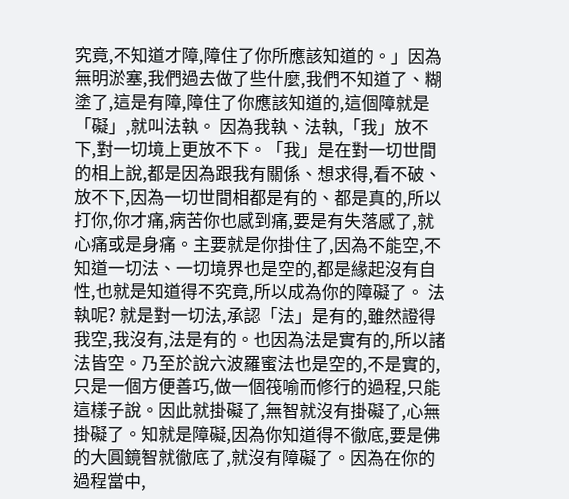究竟,不知道才障,障住了你所應該知道的。」因為無明淤塞,我們過去做了些什麼,我們不知道了、糊塗了,這是有障,障住了你應該知道的,這個障就是「礙」,就叫法執。 因為我執、法執,「我」放不下,對一切境上更放不下。「我」是在對一切世間的相上說,都是因為跟我有關係、想求得,看不破、放不下,因為一切世間相都是有的、都是真的,所以打你,你才痛,病苦你也感到痛,要是有失落感了,就心痛或是身痛。主要就是你掛住了,因為不能空,不知道一切法、一切境界也是空的,都是緣起沒有自性,也就是知道得不究竟,所以成為你的障礙了。 法執呢? 就是對一切法,承認「法」是有的,雖然證得我空,我沒有,法是有的。也因為法是實有的,所以諸法皆空。乃至於說六波羅蜜法也是空的,不是實的,只是一個方便善巧,做一個筏喻而修行的過程,只能這樣子說。因此就掛礙了,無智就沒有掛礙了,心無掛礙了。知就是障礙,因為你知道得不徹底,要是佛的大圓鏡智就徹底了,就沒有障礙了。因為在你的過程當中,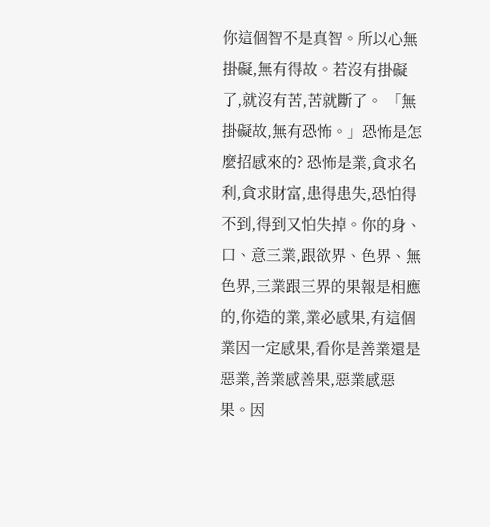你這個智不是真智。所以心無掛礙,無有得故。若沒有掛礙了,就沒有苦,苦就斷了。 「無掛礙故,無有恐怖。」恐怖是怎麼招感來的? 恐怖是業,貪求名利,貪求財富,患得患失,恐怕得不到,得到又怕失掉。你的身、口、意三業,跟欲界、色界、無色界,三業跟三界的果報是相應的,你造的業,業必感果,有這個業因一定感果,看你是善業還是惡業,善業感善果,惡業感惡果。因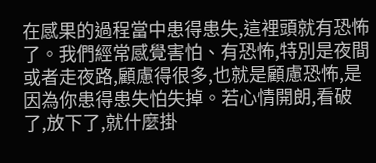在感果的過程當中患得患失,這裡頭就有恐怖了。我們經常感覺害怕、有恐怖,特別是夜間或者走夜路,顧慮得很多,也就是顧慮恐怖,是因為你患得患失怕失掉。若心情開朗,看破了,放下了,就什麼掛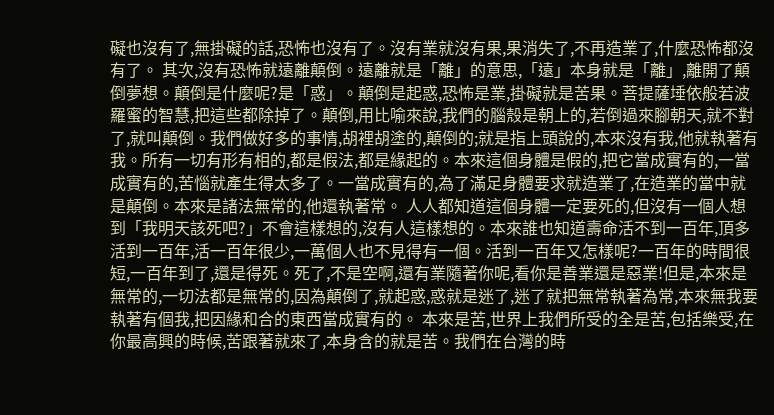礙也沒有了,無掛礙的話,恐怖也沒有了。沒有業就沒有果,果消失了,不再造業了,什麼恐怖都沒有了。 其次,沒有恐怖就遠離顛倒。遠離就是「離」的意思,「遠」本身就是「離」,離開了顛倒夢想。顛倒是什麼呢?是「惑」。顛倒是起惑,恐怖是業,掛礙就是苦果。菩提薩埵依般若波羅蜜的智慧,把這些都除掉了。顛倒,用比喻來說,我們的腦殼是朝上的,若倒過來腳朝天,就不對了,就叫顛倒。我們做好多的事情,胡裡胡塗的,顛倒的;就是指上頭說的,本來沒有我,他就執著有我。所有一切有形有相的,都是假法,都是緣起的。本來這個身體是假的,把它當成實有的,一當成實有的,苦惱就產生得太多了。一當成實有的,為了滿足身體要求就造業了,在造業的當中就是顛倒。本來是諸法無常的,他還執著常。 人人都知道這個身體一定要死的,但沒有一個人想到「我明天該死吧?」不會這樣想的,沒有人這樣想的。本來誰也知道壽命活不到一百年,頂多活到一百年,活一百年很少,一萬個人也不見得有一個。活到一百年又怎樣呢?一百年的時間很短,一百年到了,還是得死。死了,不是空啊,還有業隨著你呢,看你是善業還是惡業!但是,本來是無常的,一切法都是無常的,因為顛倒了,就起惑,惑就是迷了,迷了就把無常執著為常,本來無我要執著有個我,把因緣和合的東西當成實有的。 本來是苦,世界上我們所受的全是苦,包括樂受,在你最高興的時候,苦跟著就來了,本身含的就是苦。我們在台灣的時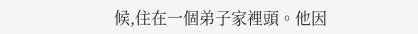候,住在一個弟子家裡頭。他因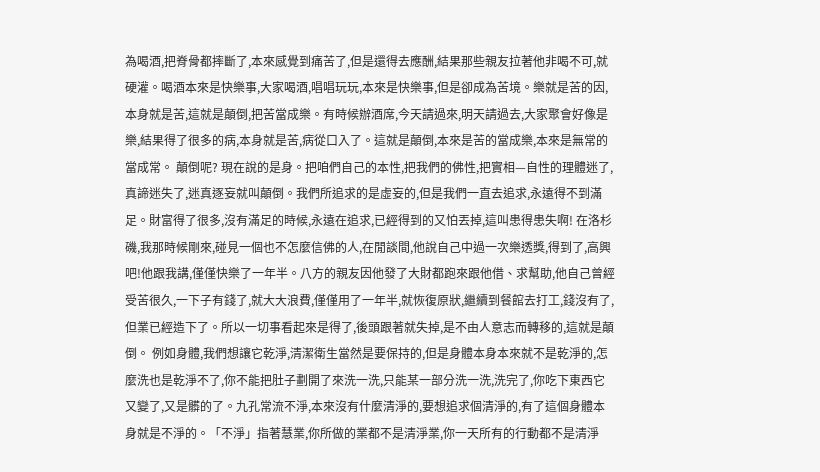為喝酒,把脊骨都摔斷了,本來感覺到痛苦了,但是還得去應酬,結果那些親友拉著他非喝不可,就硬灌。喝酒本來是快樂事,大家喝酒,唱唱玩玩,本來是快樂事,但是卻成為苦境。樂就是苦的因,本身就是苦,這就是顛倒,把苦當成樂。有時候辦酒席,今天請過來,明天請過去,大家聚會好像是樂,結果得了很多的病,本身就是苦,病從口入了。這就是顛倒,本來是苦的當成樂,本來是無常的當成常。 顛倒呢? 現在說的是身。把咱們自己的本性,把我們的佛性,把實相—自性的理體迷了,真諦迷失了,迷真逐妄就叫顛倒。我們所追求的是虛妄的,但是我們一直去追求,永遠得不到滿足。財富得了很多,沒有滿足的時候,永遠在追求,已經得到的又怕丟掉,這叫患得患失啊! 在洛杉磯,我那時候剛來,碰見一個也不怎麼信佛的人,在閒談間,他說自己中過一次樂透獎,得到了,高興吧!他跟我講,僅僅快樂了一年半。八方的親友因他發了大財都跑來跟他借、求幫助,他自己曾經受苦很久,一下子有錢了,就大大浪費,僅僅用了一年半,就恢復原狀,繼續到餐館去打工,錢沒有了,但業已經造下了。所以一切事看起來是得了,後頭跟著就失掉,是不由人意志而轉移的,這就是顛倒。 例如身體,我們想讓它乾淨,清潔衛生當然是要保持的,但是身體本身本來就不是乾淨的,怎麼洗也是乾淨不了,你不能把肚子劃開了來洗一洗,只能某一部分洗一洗,洗完了,你吃下東西它又變了,又是髒的了。九孔常流不淨,本來沒有什麼清淨的,要想追求個清淨的,有了這個身體本身就是不淨的。「不淨」指著慧業,你所做的業都不是清淨業,你一天所有的行動都不是清淨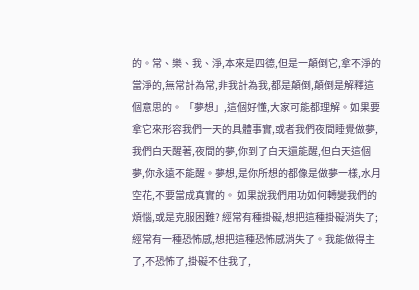的。常、樂、我、淨,本來是四德,但是一顛倒它,拿不淨的當淨的,無常計為常,非我計為我,都是顛倒,顛倒是解釋這個意思的。 「夢想」,這個好懂,大家可能都理解。如果要拿它來形容我們一天的具體事實,或者我們夜間睡覺做夢,我們白天醒著,夜間的夢,你到了白天還能醒,但白天這個夢,你永遠不能醒。夢想,是你所想的都像是做夢一樣,水月空花,不要當成真實的。 如果說我們用功如何轉變我們的煩惱,或是克服困難? 經常有種掛礙,想把這種掛礙消失了;經常有一種恐怖感,想把這種恐怖感消失了。我能做得主了,不恐怖了,掛礙不住我了,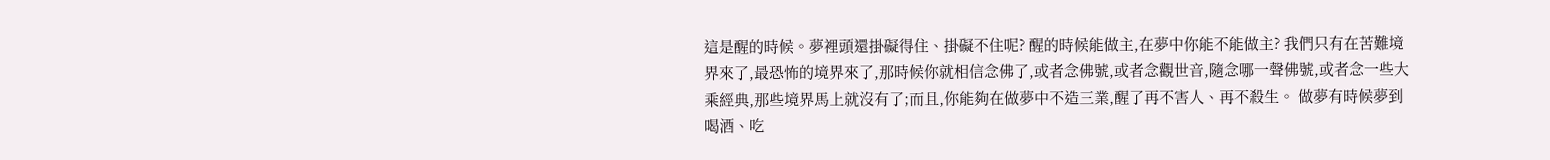這是醒的時候。夢裡頭還掛礙得住、掛礙不住呢? 醒的時候能做主,在夢中你能不能做主? 我們只有在苦難境界來了,最恐怖的境界來了,那時候你就相信念佛了,或者念佛號,或者念觀世音,隨念哪一聲佛號,或者念一些大乘經典,那些境界馬上就沒有了;而且,你能夠在做夢中不造三業,醒了再不害人、再不殺生。 做夢有時候夢到喝酒、吃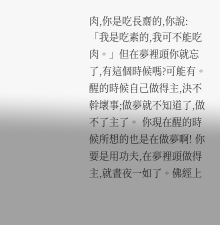肉,你是吃長齋的,你說:「我是吃素的,我可不能吃肉。」但在夢裡頭你就忘了,有這個時候嗎?可能有。醒的時候自己做得主,決不幹壞事;做夢就不知道了,做不了主了。 你現在醒的時候所想的也是在做夢啊! 你要是用功夫,在夢裡頭做得主,就晝夜一如了。佛經上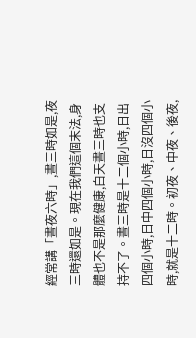經常講「晝夜六時」,晝三時如是,夜三時還如是。現在我們這個末法,身體也不是那麼健康,白天晝三時也支持不了。晝三時是十二個小時,日出四個小時,日中四個小時,日沒四個小時,就是十二時。初夜、中夜、後夜,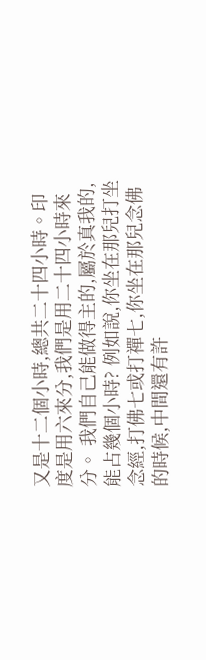又是十二個小時,總共二十四小時。印度是用六來分,我們是用二十四小時來分。 我們自己能做得主的,屬於真我的,能占幾個小時? 例如說,你坐在那兒打坐念經,打佛七或打禪七,你坐在那兒念佛的時候,中間還有許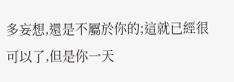多妄想,還是不屬於你的;這就已經很可以了,但是你一天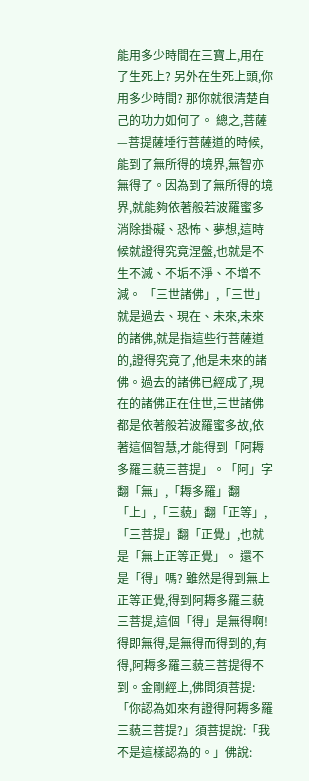能用多少時間在三寶上,用在了生死上? 另外在生死上頭,你用多少時間? 那你就很清楚自己的功力如何了。 總之,菩薩—菩提薩埵行菩薩道的時候,能到了無所得的境界,無智亦無得了。因為到了無所得的境界,就能夠依著般若波羅蜜多消除掛礙、恐怖、夢想,這時候就證得究竟涅盤,也就是不生不滅、不垢不淨、不增不減。 「三世諸佛」,「三世」就是過去、現在、未來,未來的諸佛,就是指這些行菩薩道的,證得究竟了,他是未來的諸佛。過去的諸佛已經成了,現在的諸佛正在住世,三世諸佛都是依著般若波羅蜜多故,依著這個智慧,才能得到「阿耨多羅三藐三菩提」。「阿」字翻「無」,「耨多羅」翻「上」,「三藐」翻「正等」,「三菩提」翻「正覺」,也就是「無上正等正覺」。 還不是「得」嗎? 雖然是得到無上正等正覺,得到阿耨多羅三藐三菩提,這個「得」是無得啊! 得即無得,是無得而得到的,有得,阿耨多羅三藐三菩提得不到。金剛經上,佛問須菩提:「你認為如來有證得阿耨多羅三藐三菩提?」須菩提說:「我不是這樣認為的。」佛說: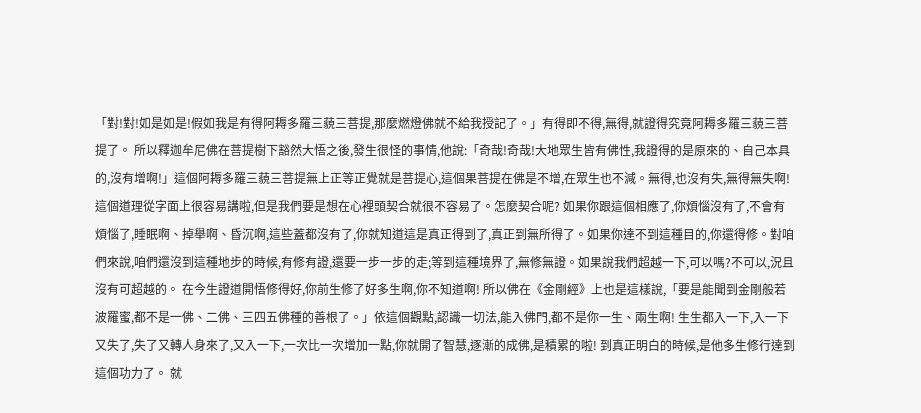「對!對!如是如是!假如我是有得阿耨多羅三藐三菩提,那麼燃燈佛就不給我授記了。」有得即不得,無得,就證得究竟阿耨多羅三藐三菩提了。 所以釋迦牟尼佛在菩提樹下豁然大悟之後,發生很怪的事情,他說:「奇哉!奇哉!大地眾生皆有佛性,我證得的是原來的、自己本具的,沒有增啊!」這個阿耨多羅三藐三菩提無上正等正覺就是菩提心,這個果菩提在佛是不增,在眾生也不減。無得,也沒有失,無得無失啊! 這個道理從字面上很容易講啦,但是我們要是想在心裡頭契合就很不容易了。怎麼契合呢? 如果你跟這個相應了,你煩惱沒有了,不會有煩惱了,睡眠啊、掉舉啊、昏沉啊,這些蓋都沒有了,你就知道這是真正得到了,真正到無所得了。如果你達不到這種目的,你還得修。對咱們來說,咱們還沒到這種地步的時候,有修有證,還要一步一步的走;等到這種境界了,無修無證。如果說我們超越一下,可以嗎?不可以,況且沒有可超越的。 在今生證道開悟修得好,你前生修了好多生啊,你不知道啊! 所以佛在《金剛經》上也是這樣說,「要是能聞到金剛般若波羅蜜,都不是一佛、二佛、三四五佛種的善根了。」依這個觀點,認識一切法,能入佛門,都不是你一生、兩生啊! 生生都入一下,入一下又失了,失了又轉人身來了,又入一下,一次比一次增加一點,你就開了智慧,逐漸的成佛,是積累的啦! 到真正明白的時候,是他多生修行達到這個功力了。 就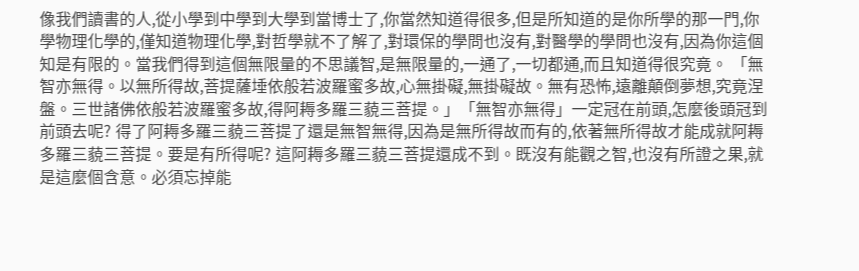像我們讀書的人,從小學到中學到大學到當博士了,你當然知道得很多,但是所知道的是你所學的那一門,你學物理化學的,僅知道物理化學,對哲學就不了解了,對環保的學問也沒有,對醫學的學問也沒有,因為你這個知是有限的。當我們得到這個無限量的不思議智,是無限量的,一通了,一切都通,而且知道得很究竟。 「無智亦無得。以無所得故,菩提薩埵依般若波羅蜜多故,心無掛礙,無掛礙故。無有恐怖,遠離顛倒夢想,究竟涅盤。三世諸佛依般若波羅蜜多故,得阿耨多羅三藐三菩提。」「無智亦無得」一定冠在前頭,怎麼後頭冠到前頭去呢? 得了阿耨多羅三藐三菩提了還是無智無得,因為是無所得故而有的,依著無所得故才能成就阿耨多羅三藐三菩提。要是有所得呢? 這阿耨多羅三藐三菩提還成不到。既沒有能觀之智,也沒有所證之果,就是這麼個含意。必須忘掉能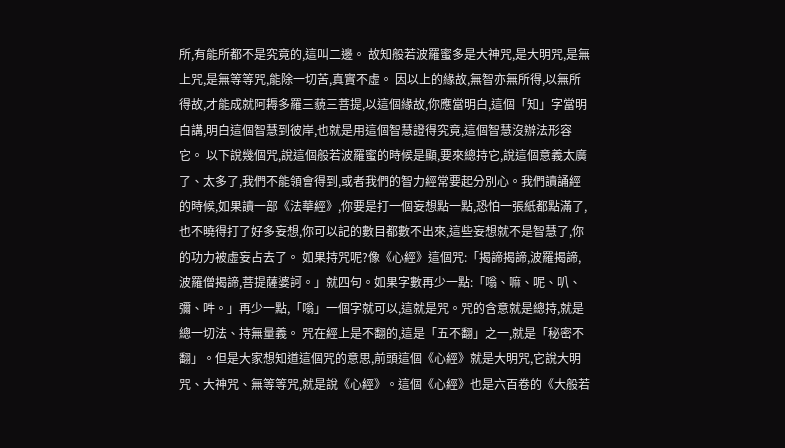所,有能所都不是究竟的,這叫二邊。 故知般若波羅蜜多是大神咒,是大明咒,是無上咒,是無等等咒,能除一切苦,真實不虛。 因以上的緣故,無智亦無所得,以無所得故,才能成就阿耨多羅三藐三菩提,以這個緣故,你應當明白,這個「知」字當明白講,明白這個智慧到彼岸,也就是用這個智慧證得究竟,這個智慧沒辦法形容它。 以下說幾個咒,說這個般若波羅蜜的時候是顯,要來總持它,說這個意義太廣了、太多了,我們不能領會得到,或者我們的智力經常要起分別心。我們讀誦經的時候,如果讀一部《法華經》,你要是打一個妄想點一點,恐怕一張紙都點滿了,也不曉得打了好多妄想,你可以記的數目都數不出來,這些妄想就不是智慧了,你的功力被虛妄占去了。 如果持咒呢?像《心經》這個咒:「揭諦揭諦,波羅揭諦,波羅僧揭諦,菩提薩婆訶。」就四句。如果字數再少一點:「嗡、嘛、呢、叭、彌、吽。」再少一點,「嗡」一個字就可以,這就是咒。咒的含意就是總持,就是總一切法、持無量義。 咒在經上是不翻的,這是「五不翻」之一,就是「秘密不翻」。但是大家想知道這個咒的意思,前頭這個《心經》就是大明咒,它說大明咒、大神咒、無等等咒,就是說《心經》。這個《心經》也是六百卷的《大般若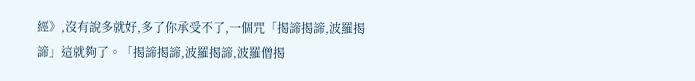經》,沒有說多就好,多了你承受不了,一個咒「揭諦揭諦,波羅揭諦」這就夠了。「揭諦揭諦,波羅揭諦,波羅僧揭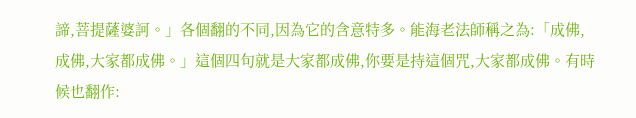諦,菩提薩婆訶。」各個翻的不同,因為它的含意特多。能海老法師稱之為:「成佛,成佛,大家都成佛。」這個四句就是大家都成佛,你要是持這個咒,大家都成佛。有時候也翻作: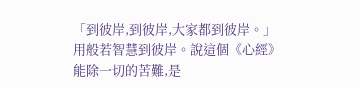「到彼岸,到彼岸,大家都到彼岸。」用般若智慧到彼岸。說這個《心經》能除一切的苦難,是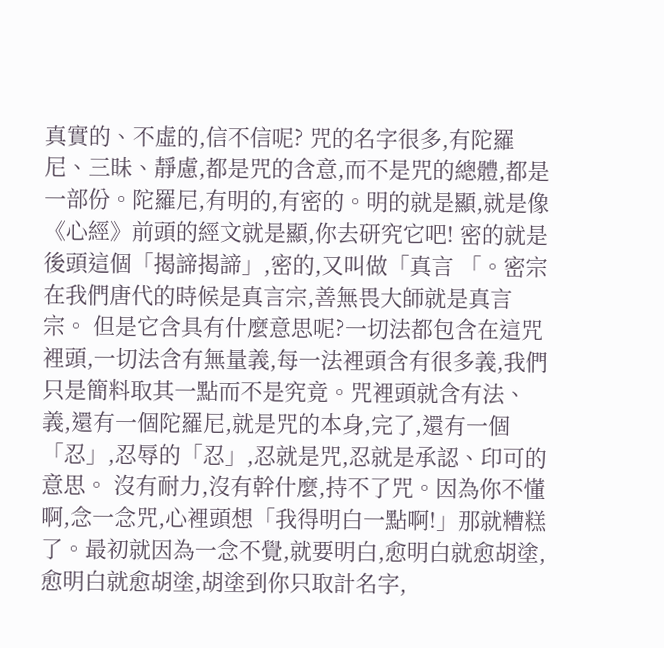真實的、不虛的,信不信呢? 咒的名字很多,有陀羅尼、三昧、靜慮,都是咒的含意,而不是咒的總體,都是一部份。陀羅尼,有明的,有密的。明的就是顯,就是像《心經》前頭的經文就是顯,你去研究它吧! 密的就是後頭這個「揭諦揭諦」,密的,又叫做「真言 「。密宗在我們唐代的時候是真言宗,善無畏大師就是真言宗。 但是它含具有什麼意思呢?一切法都包含在這咒裡頭,一切法含有無量義,每一法裡頭含有很多義,我們只是簡料取其一點而不是究竟。咒裡頭就含有法、義,還有一個陀羅尼,就是咒的本身,完了,還有一個「忍」,忍辱的「忍」,忍就是咒,忍就是承認、印可的意思。 沒有耐力,沒有幹什麼,持不了咒。因為你不懂啊,念一念咒,心裡頭想「我得明白一點啊!」那就糟糕了。最初就因為一念不覺,就要明白,愈明白就愈胡塗,愈明白就愈胡塗,胡塗到你只取計名字,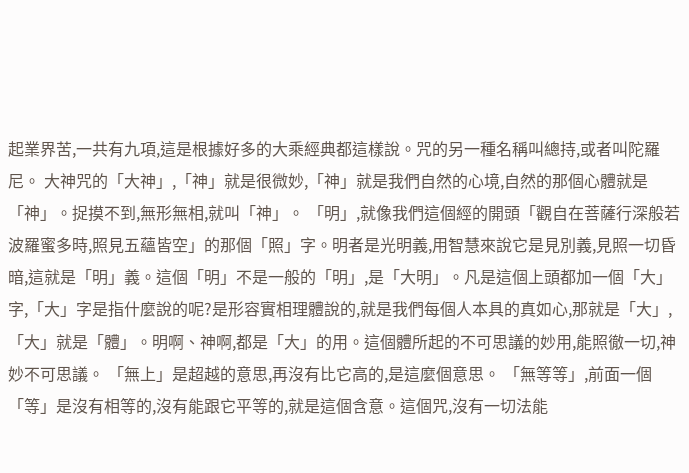起業界苦,一共有九項,這是根據好多的大乘經典都這樣說。咒的另一種名稱叫總持,或者叫陀羅尼。 大神咒的「大神」,「神」就是很微妙,「神」就是我們自然的心境,自然的那個心體就是「神」。捉摸不到,無形無相,就叫「神」。 「明」,就像我們這個經的開頭「觀自在菩薩行深般若波羅蜜多時,照見五蘊皆空」的那個「照」字。明者是光明義,用智慧來說它是見別義,見照一切昏暗,這就是「明」義。這個「明」不是一般的「明」,是「大明」。凡是這個上頭都加一個「大」字,「大」字是指什麼說的呢?是形容實相理體說的,就是我們每個人本具的真如心,那就是「大」,「大」就是「體」。明啊、神啊,都是「大」的用。這個體所起的不可思議的妙用,能照徹一切,神妙不可思議。 「無上」是超越的意思,再沒有比它高的,是這麼個意思。 「無等等」,前面一個「等」是沒有相等的,沒有能跟它平等的,就是這個含意。這個咒,沒有一切法能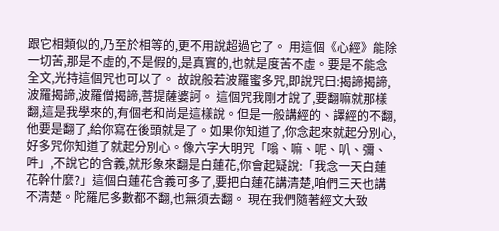跟它相類似的,乃至於相等的,更不用說超過它了。 用這個《心經》能除一切苦,那是不虛的,不是假的,是真實的,也就是度苦不虛。要是不能念全文,光持這個咒也可以了。 故說般若波羅蜜多咒,即說咒曰:揭諦揭諦,波羅揭諦,波羅僧揭諦,菩提薩婆訶。 這個咒我剛才說了,要翻嘛就那樣翻,這是我學來的,有個老和尚是這樣說。但是一般講經的、譯經的不翻,他要是翻了,給你寫在後頭就是了。如果你知道了,你念起來就起分別心,好多咒你知道了就起分別心。像六字大明咒「嗡、嘛、呢、叭、彌、吽」,不說它的含義,就形象來翻是白蓮花,你會起疑說:「我念一天白蓮花幹什麼?」這個白蓮花含義可多了,要把白蓮花講清楚,咱們三天也講不清楚。陀羅尼多數都不翻,也無須去翻。 現在我們隨著經文大致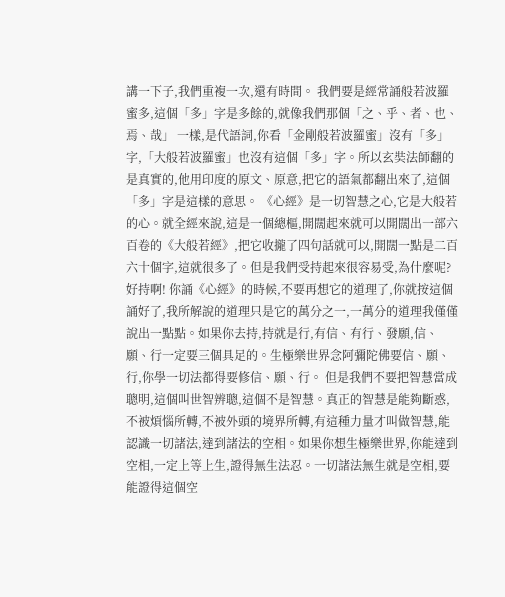講一下子,我們重複一次,還有時間。 我們要是經常誦般若波羅蜜多,這個「多」字是多餘的,就像我們那個「之、乎、者、也、焉、哉」 一樣,是代語詞,你看「金剛般若波羅蜜」沒有「多」字,「大般若波羅蜜」也沒有這個「多」字。所以玄奘法師翻的是真實的,他用印度的原文、原意,把它的語氣都翻出來了,這個「多」字是這樣的意思。 《心經》是一切智慧之心,它是大般若的心。就全經來說,這是一個總樞,開闊起來就可以開闊出一部六百卷的《大般若經》,把它收攏了四句話就可以,開闊一點是二百六十個字,這就很多了。但是我們受持起來很容易受,為什麼呢? 好持啊! 你誦《心經》的時候,不要再想它的道理了,你就按這個誦好了,我所解說的道理只是它的萬分之一,一萬分的道理我僅僅說出一點點。如果你去持,持就是行,有信、有行、發願,信、願、行一定要三個具足的。生極樂世界念阿彌陀佛要信、願、行,你學一切法都得要修信、願、行。 但是我們不要把智慧當成聰明,這個叫世智辨聰,這個不是智慧。真正的智慧是能夠斷惑,不被煩惱所轉,不被外頭的境界所轉,有這種力量才叫做智慧,能認識一切諸法,達到諸法的空相。如果你想生極樂世界,你能達到空相,一定上等上生,證得無生法忍。一切諸法無生就是空相,要能證得這個空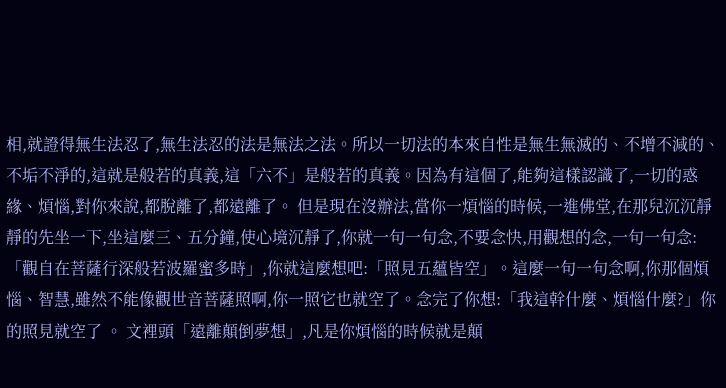相,就證得無生法忍了,無生法忍的法是無法之法。所以一切法的本來自性是無生無滅的、不增不減的、不垢不淨的,這就是般若的真義,這「六不」是般若的真義。因為有這個了,能夠這樣認識了,一切的惑緣、煩惱,對你來說,都脫離了,都遠離了。 但是現在沒辦法,當你一煩惱的時候,一進佛堂,在那兒沉沉靜靜的先坐一下,坐這麼三、五分鐘,使心境沉靜了,你就一句一句念,不要念快,用觀想的念,一句一句念:「觀自在菩薩行深般若波羅蜜多時」,你就這麼想吧:「照見五蘊皆空」。這麼一句一句念啊,你那個煩惱、智慧,雖然不能像觀世音菩薩照啊,你一照它也就空了。念完了你想:「我這幹什麼、煩惱什麼?」你的照見就空了 。 文裡頭「遠離顛倒夢想」,凡是你煩惱的時候就是顛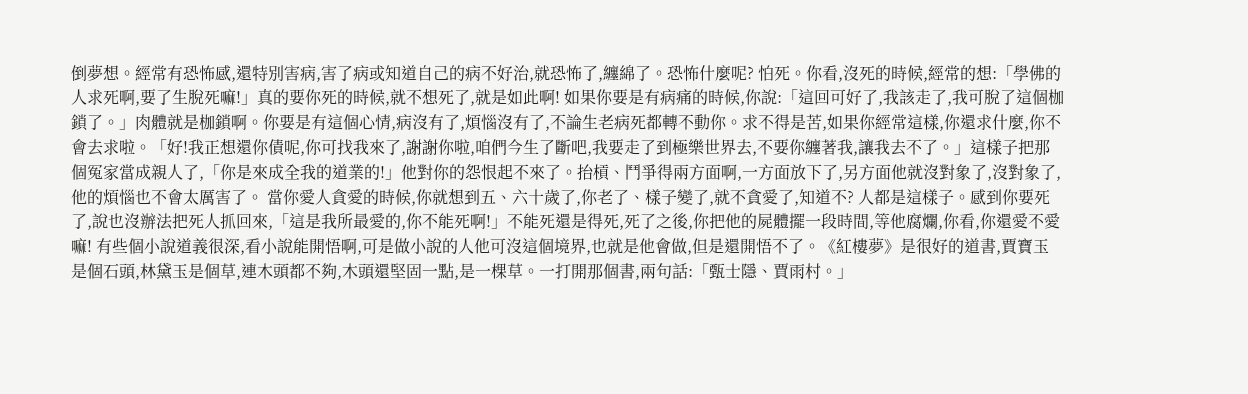倒夢想。經常有恐怖感,還特別害病,害了病或知道自己的病不好治,就恐怖了,纏綿了。恐怖什麼呢? 怕死。你看,沒死的時候,經常的想:「學佛的人求死啊,要了生脫死嘛!」真的要你死的時候,就不想死了,就是如此啊! 如果你要是有病痛的時候,你說:「這回可好了,我該走了,我可脫了這個枷鎖了。」肉體就是枷鎖啊。你要是有這個心情,病沒有了,煩惱沒有了,不論生老病死都轉不動你。求不得是苦,如果你經常這樣,你還求什麼,你不會去求啦。「好!我正想還你債呢,你可找我來了,謝謝你啦,咱們今生了斷吧,我要走了到極樂世界去,不要你纏著我,讓我去不了。」這樣子把那個冤家當成親人了,「你是來成全我的道業的!」他對你的怨恨起不來了。抬槓、鬥爭得兩方面啊,一方面放下了,另方面他就沒對象了,沒對象了,他的煩惱也不會太厲害了。 當你愛人貪愛的時候,你就想到五、六十歲了,你老了、樣子變了,就不貪愛了,知道不? 人都是這樣子。感到你要死了,說也沒辦法把死人抓回來,「這是我所最愛的,你不能死啊!」不能死還是得死,死了之後,你把他的屍體擺一段時間,等他腐爛,你看,你還愛不愛嘛! 有些個小說道義很深,看小說能開悟啊,可是做小說的人他可沒這個境界,也就是他會做,但是還開悟不了。《紅樓夢》是很好的道書,賈寶玉是個石頭,林黛玉是個草,連木頭都不夠,木頭還堅固一點,是一棵草。一打開那個書,兩句話:「甄士隱、賈雨村。」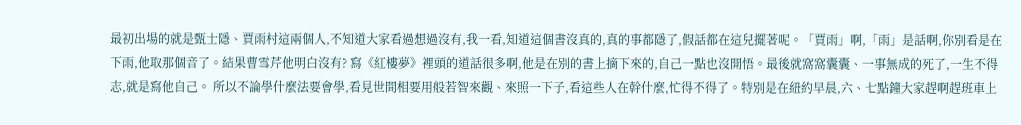最初出場的就是甄士隱、賈雨村這兩個人,不知道大家看過想過沒有,我一看,知道這個書沒真的,真的事都隱了,假話都在這兒擺著呢。「賈雨」啊,「雨」是話啊,你別看是在下雨,他取那個音了。結果曹雪芹他明白沒有? 寫《紅樓夢》裡頭的道話很多啊,他是在別的書上摘下來的,自己一點也沒開悟。最後就窩窩囊囊、一事無成的死了,一生不得志,就是寫他自己。 所以不論學什麼法要會學,看見世間相要用般若智來觀、來照一下子,看這些人在幹什麼,忙得不得了。特別是在紐約早晨,六、七點鐘大家趕啊趕班車上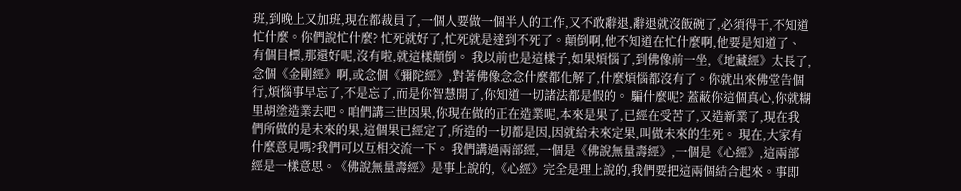班,到晚上又加班,現在都裁員了,一個人要做一個半人的工作,又不敢辭退,辭退就沒飯碗了,必須得干,不知道忙什麼。你們說忙什麼? 忙死就好了,忙死就是達到不死了。顛倒啊,他不知道在忙什麼啊,他要是知道了、有個目標,那還好呢,沒有啦,就這樣顛倒。 我以前也是這樣子,如果煩惱了,到佛像前一坐,《地藏經》太長了,念個《金剛經》啊,或念個《彌陀經》,對著佛像念念什麼都化解了,什麼煩惱都沒有了。你就出來佛堂告個行,煩惱事早忘了,不是忘了,而是你智慧開了,你知道一切諸法都是假的。 騙什麼呢? 蓋蔽你這個真心,你就糊里胡塗造業去吧。咱們講三世因果,你現在做的正在造業呢,本來是果了,已經在受苦了,又造新業了,現在我們所做的是未來的果,這個果已經定了,所造的一切都是因,因就給未來定果,叫做未來的生死。 現在,大家有什麼意見嗎?我們可以互相交流一下。 我們講過兩部經,一個是《佛說無量壽經》,一個是《心經》,這兩部經是一樣意思。《佛說無量壽經》是事上說的,《心經》完全是理上說的,我們要把這兩個結合起來。事即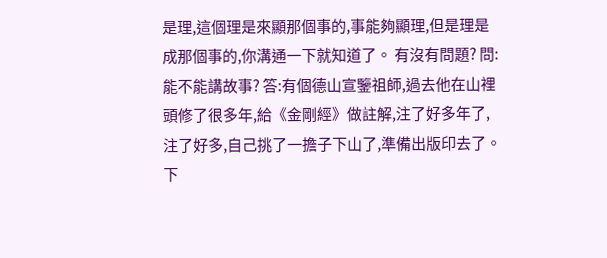是理,這個理是來顯那個事的,事能夠顯理,但是理是成那個事的,你溝通一下就知道了。 有沒有問題? 問:能不能講故事? 答:有個德山宣鑒祖師,過去他在山裡頭修了很多年,給《金剛經》做註解,注了好多年了,注了好多,自己挑了一擔子下山了,準備出版印去了。下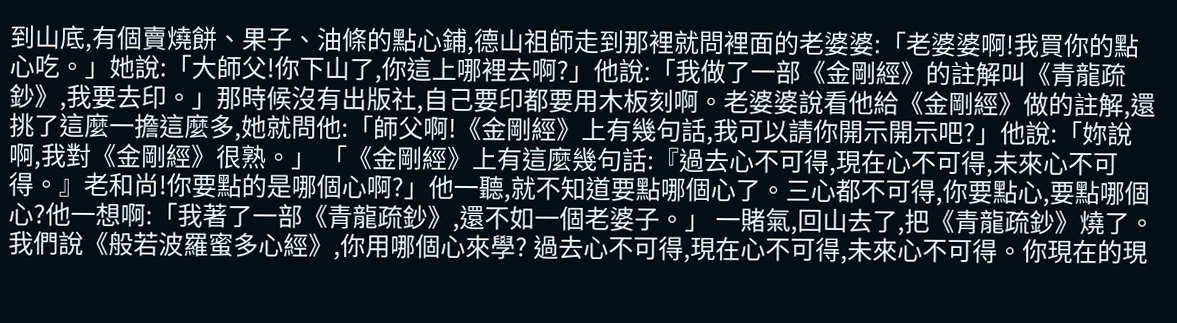到山底,有個賣燒餅、果子、油條的點心鋪,德山祖師走到那裡就問裡面的老婆婆:「老婆婆啊!我買你的點心吃。」她說:「大師父!你下山了,你這上哪裡去啊?」他說:「我做了一部《金剛經》的註解叫《青龍疏鈔》,我要去印。」那時候沒有出版社,自己要印都要用木板刻啊。老婆婆說看他給《金剛經》做的註解,還挑了這麼一擔這麼多,她就問他:「師父啊!《金剛經》上有幾句話,我可以請你開示開示吧?」他說:「妳說啊,我對《金剛經》很熟。」 「《金剛經》上有這麼幾句話:『過去心不可得,現在心不可得,未來心不可得。』老和尚!你要點的是哪個心啊?」他一聽,就不知道要點哪個心了。三心都不可得,你要點心,要點哪個心?他一想啊:「我著了一部《青龍疏鈔》,還不如一個老婆子。」 一賭氣,回山去了,把《青龍疏鈔》燒了。 我們說《般若波羅蜜多心經》,你用哪個心來學? 過去心不可得,現在心不可得,未來心不可得。你現在的現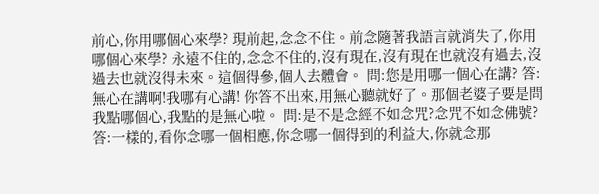前心,你用哪個心來學? 現前起,念念不住。前念隨著我語言就消失了,你用哪個心來學? 永遠不住的,念念不住的,沒有現在,沒有現在也就沒有過去,沒過去也就沒得未來。這個得參,個人去體會。 問:您是用哪一個心在講? 答:無心在講啊!我哪有心講! 你答不出來,用無心聽就好了。那個老婆子要是問我點哪個心,我點的是無心啦。 問:是不是念經不如念咒?念咒不如念佛號? 答:一樣的,看你念哪一個相應,你念哪一個得到的利益大,你就念那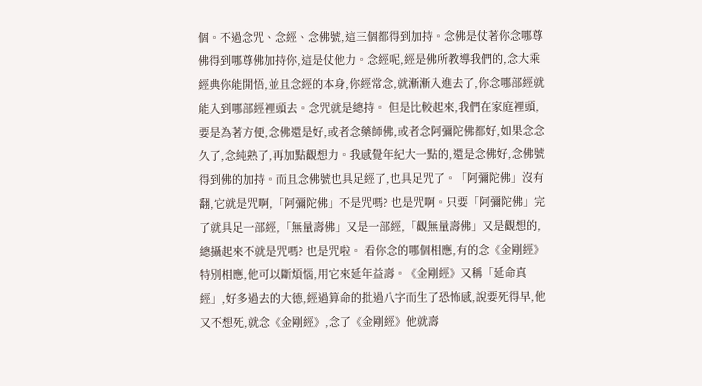個。不過念咒、念經、念佛號,這三個都得到加持。念佛是仗著你念哪尊佛得到哪尊佛加持你,這是仗他力。念經呢,經是佛所教導我們的,念大乘經典你能開悟,並且念經的本身,你經常念,就漸漸入進去了,你念哪部經就能入到哪部經裡頭去。念咒就是總持。 但是比較起來,我們在家庭裡頭,要是為著方便,念佛還是好,或者念藥師佛,或者念阿彌陀佛都好,如果念念久了,念純熟了,再加點觀想力。我感覺年紀大一點的,還是念佛好,念佛號得到佛的加持。而且念佛號也具足經了,也具足咒了。「阿彌陀佛」沒有翻,它就是咒啊,「阿彌陀佛」不是咒嗎? 也是咒啊。只要「阿彌陀佛」完了就具足一部經,「無量壽佛」又是一部經,「觀無量壽佛」又是觀想的,總攝起來不就是咒嗎? 也是咒啦。 看你念的哪個相應,有的念《金剛經》特別相應,他可以斷煩惱,用它來延年益壽。《金剛經》又稱「延命真經」,好多過去的大德,經過算命的批過八字而生了恐怖感,說要死得早,他又不想死,就念《金剛經》,念了《金剛經》他就壽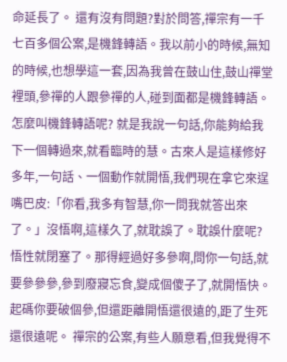命延長了。 還有沒有問題?對於問答,禪宗有一千七百多個公案,是機鋒轉語。我以前小的時候,無知的時候,也想學這一套,因為我曾在鼓山住,鼓山禪堂裡頭,參禪的人跟參禪的人,碰到面都是機鋒轉語。怎麼叫機鋒轉語呢? 就是我說一句話,你能夠給我下一個轉過來,就看臨時的慧。古來人是這樣修好多年,一句話、一個動作就開悟,我們現在拿它來逞嘴巴皮:「你看,我多有智慧,你一問我就答出來了。」沒悟啊,這樣久了,就耽誤了。耽誤什麼呢? 悟性就閉塞了。那得經過好多參啊,問你一句話,就要參參參,參到廢寢忘食,變成個傻子了,就開悟快。起碼你要破個參,但還距離開悟還很遠的,距了生死還很遠呢。 禪宗的公案,有些人願意看,但我覺得不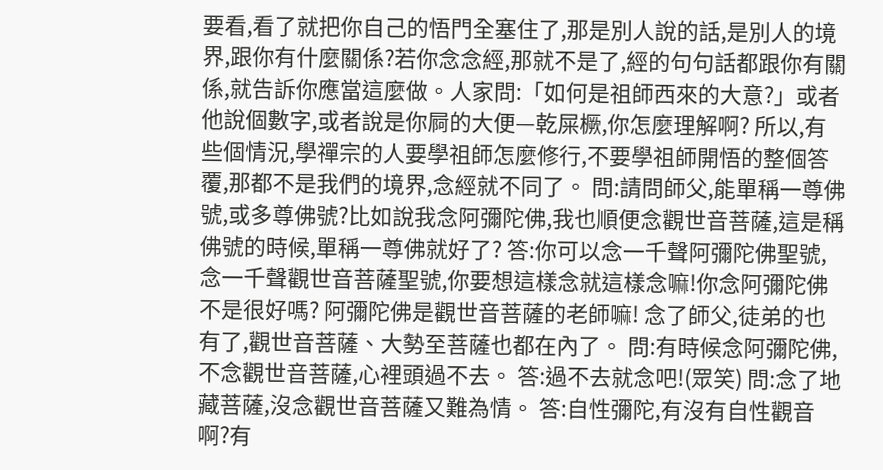要看,看了就把你自己的悟門全塞住了,那是別人說的話,是別人的境界,跟你有什麼關係?若你念念經,那就不是了,經的句句話都跟你有關係,就告訴你應當這麼做。人家問:「如何是祖師西來的大意?」或者他說個數字,或者說是你屙的大便—乾屎橛,你怎麼理解啊? 所以,有些個情況,學禪宗的人要學祖師怎麼修行,不要學祖師開悟的整個答覆,那都不是我們的境界,念經就不同了。 問:請問師父,能單稱一尊佛號,或多尊佛號?比如說我念阿彌陀佛,我也順便念觀世音菩薩,這是稱佛號的時候,單稱一尊佛就好了? 答:你可以念一千聲阿彌陀佛聖號,念一千聲觀世音菩薩聖號,你要想這樣念就這樣念嘛!你念阿彌陀佛不是很好嗎? 阿彌陀佛是觀世音菩薩的老師嘛! 念了師父,徒弟的也有了,觀世音菩薩、大勢至菩薩也都在內了。 問:有時候念阿彌陀佛,不念觀世音菩薩,心裡頭過不去。 答:過不去就念吧!(眾笑) 問:念了地藏菩薩,沒念觀世音菩薩又難為情。 答:自性彌陀,有沒有自性觀音啊?有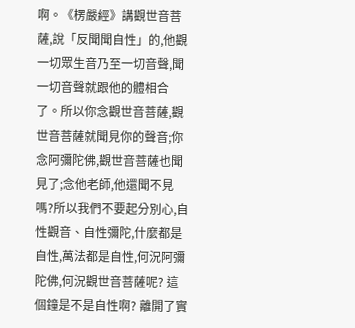啊。《楞嚴經》講觀世音菩薩,說「反聞聞自性」的,他觀一切眾生音乃至一切音聲,聞一切音聲就跟他的體相合了。所以你念觀世音菩薩,觀世音菩薩就聞見你的聲音;你念阿彌陀佛,觀世音菩薩也聞見了;念他老師,他還聞不見嗎?所以我們不要起分別心,自性觀音、自性彌陀,什麼都是自性,萬法都是自性,何況阿彌陀佛,何況觀世音菩薩呢? 這個鐘是不是自性啊? 離開了實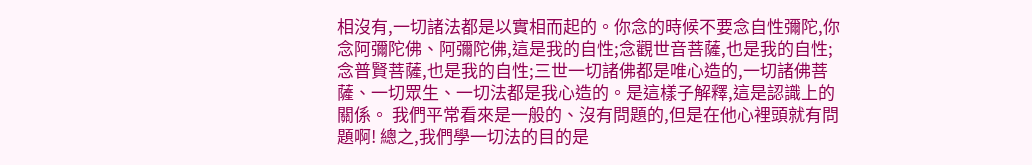相沒有,一切諸法都是以實相而起的。你念的時候不要念自性彌陀,你念阿彌陀佛、阿彌陀佛,這是我的自性;念觀世音菩薩,也是我的自性;念普賢菩薩,也是我的自性;三世一切諸佛都是唯心造的,一切諸佛菩薩、一切眾生、一切法都是我心造的。是這樣子解釋,這是認識上的關係。 我們平常看來是一般的、沒有問題的,但是在他心裡頭就有問題啊! 總之,我們學一切法的目的是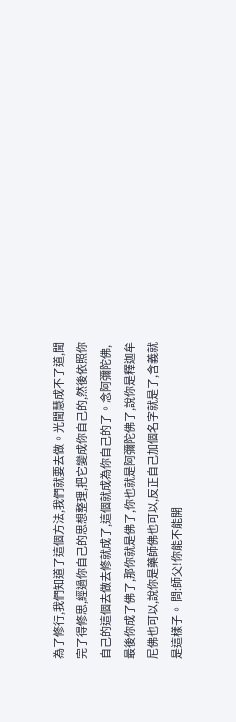為了修行,我們知道了這個方法,我們就要去做。光聞慧成不了道,聞完了得修思,經過你自己的思想整理,把它變成你自己的,然後依照你自己的這個去做去修就成了,這個就成為你自己的了。念阿彌陀佛,最後你成了佛了,那你就是佛了,你也就是阿彌陀佛了,說你是釋迦牟尼佛也可以,說你是藥師佛也可以,反正自己加個名字就是了,含義就是這樣子。 問:師父!你能不能開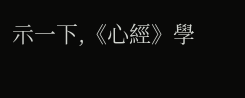示一下,《心經》學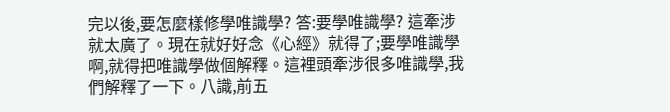完以後,要怎麼樣修學唯識學? 答:要學唯識學? 這牽涉就太廣了。現在就好好念《心經》就得了;要學唯識學啊,就得把唯識學做個解釋。這裡頭牽涉很多唯識學,我們解釋了一下。八識,前五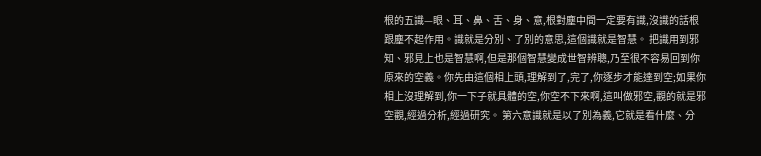根的五識—眼、耳、鼻、舌、身、意,根對塵中間一定要有識,沒識的話根跟塵不起作用。識就是分別、了別的意思,這個識就是智慧。 把識用到邪知、邪見上也是智慧啊,但是那個智慧變成世智辨聰,乃至很不容易回到你原來的空義。你先由這個相上頭,理解到了,完了,你逐步才能達到空;如果你相上沒理解到,你一下子就具體的空,你空不下來啊,這叫做邪空,觀的就是邪空觀,經過分析,經過研究。 第六意識就是以了別為義,它就是看什麼、分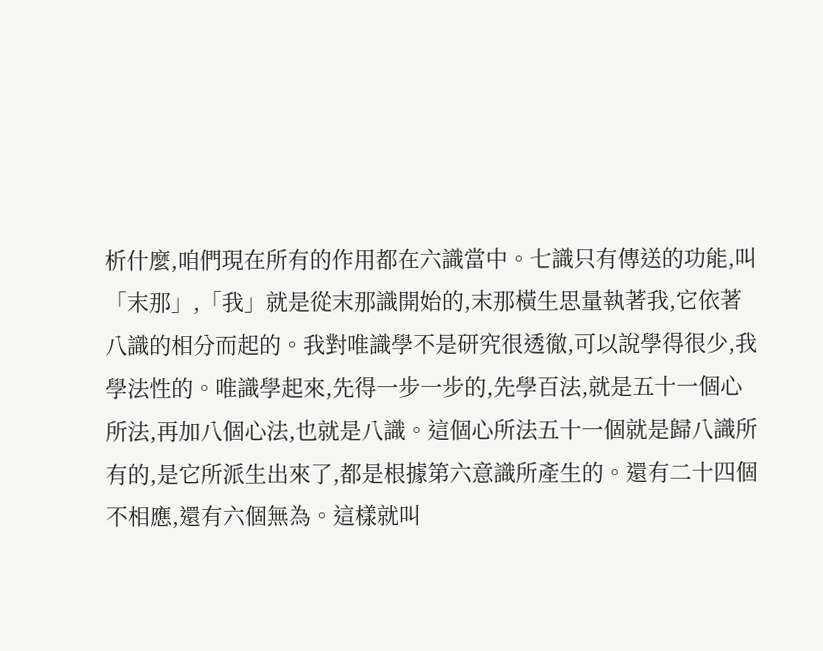析什麼,咱們現在所有的作用都在六識當中。七識只有傳送的功能,叫「末那」,「我」就是從末那識開始的,末那橫生思量執著我,它依著八識的相分而起的。我對唯識學不是研究很透徹,可以說學得很少,我學法性的。唯識學起來,先得一步一步的,先學百法,就是五十一個心所法,再加八個心法,也就是八識。這個心所法五十一個就是歸八識所有的,是它所派生出來了,都是根據第六意識所產生的。還有二十四個不相應,還有六個無為。這樣就叫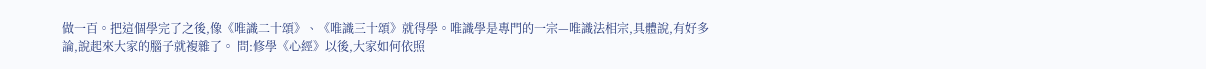做一百。把這個學完了之後,像《唯識二十頌》、《唯識三十頌》就得學。唯識學是專門的一宗—唯識法相宗,具體說,有好多論,說起來大家的腦子就複雜了。 問:修學《心經》以後,大家如何依照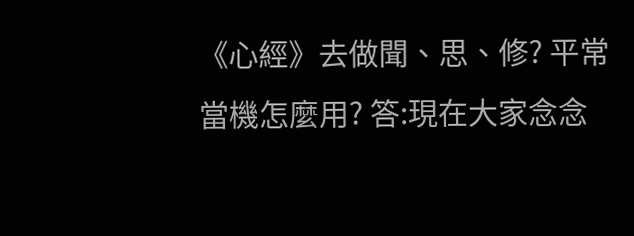《心經》去做聞、思、修? 平常當機怎麼用? 答:現在大家念念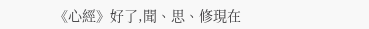《心經》好了,聞、思、修現在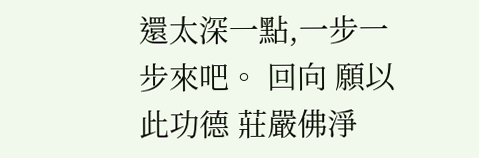還太深一點,一步一步來吧。 回向 願以此功德 莊嚴佛淨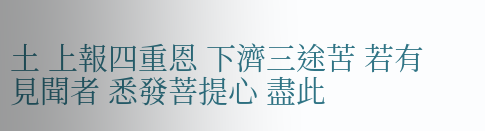土 上報四重恩 下濟三途苦 若有見聞者 悉發菩提心 盡此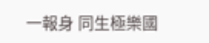一報身 同生極樂國